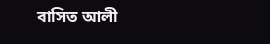বাসিত আলী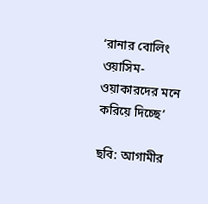‘রানার বোলিং ওয়াসিম-ওয়াকারদের মনে করিয়ে দিচ্ছে’

ছবি: আগামীর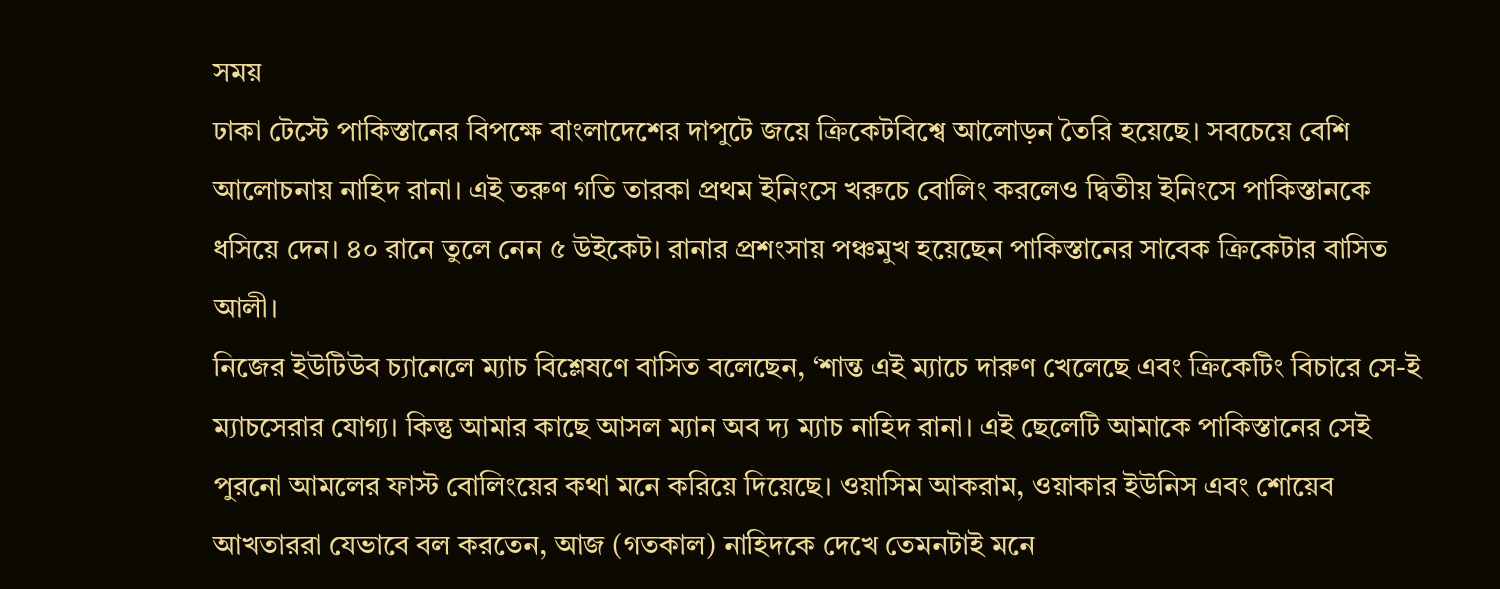সময়
ঢাকা টেস্টে পাকিস্তানের বিপক্ষে বাংলাদেশের দাপুটে জয়ে ক্রিকেটবিশ্বে আলোড়ন তৈরি হয়েছে। সবচেয়ে বেশি আলোচনায় নাহিদ রানা। এই তরুণ গতি তারকা প্রথম ইনিংসে খরুচে বোলিং করলেও দ্বিতীয় ইনিংসে পাকিস্তানকে ধসিয়ে দেন। ৪০ রানে তুলে নেন ৫ উইকেট। রানার প্রশংসায় পঞ্চমুখ হয়েছেন পাকিস্তানের সাবেক ক্রিকেটার বাসিত আলী।
নিজের ইউটিউব চ্যানেলে ম্যাচ বিশ্লেষণে বাসিত বলেছেন, ‘শান্ত এই ম্যাচে দারুণ খেলেছে এবং ক্রিকেটিং বিচারে সে-ই ম্যাচসেরার যোগ্য। কিন্তু আমার কাছে আসল ম্যান অব দ্য ম্যাচ নাহিদ রানা। এই ছেলেটি আমাকে পাকিস্তানের সেই পুরনো আমলের ফাস্ট বোলিংয়ের কথা মনে করিয়ে দিয়েছে। ওয়াসিম আকরাম, ওয়াকার ইউনিস এবং শোয়েব আখতাররা যেভাবে বল করতেন, আজ (গতকাল) নাহিদকে দেখে তেমনটাই মনে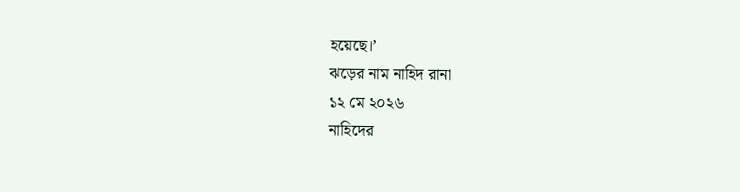হয়েছে।’
ঝড়ের নাম নাহিদ রানা
১২ মে ২০২৬
নাহিদের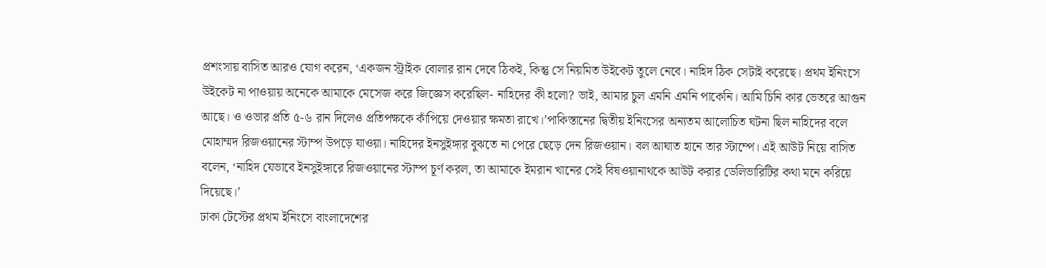প্রশংসায় বাসিত আরও যোগ করেন, ‘একজন স্ট্রাইক বোলার রান দেবে ঠিকই, কিন্তু সে নিয়মিত উইকেট তুলে নেবে। নাহিদ ঠিক সেটাই করেছে। প্রথম ইনিংসে উইকেট না পাওয়ায় অনেকে আমাকে মেসেজ করে জিজ্ঞেস করেছিল- নাহিদের কী হলো? ভাই, আমার চুল এমনি এমনি পাকেনি। আমি চিনি কার ভেতরে আগুন আছে। ও ওভার প্রতি ৫-৬ রান দিলেও প্রতিপক্ষকে কাঁপিয়ে দেওয়ার ক্ষমতা রাখে।’পাকিস্তানের দ্বিতীয় ইনিংসের অন্যতম আলোচিত ঘটনা ছিল নাহিদের বলে মোহাম্মদ রিজওয়ানের স্টাম্প উপড়ে যাওয়া। নাহিদের ইনসুইঙ্গার বুঝতে না পেরে ছেড়ে দেন রিজওয়ান। বল আঘাত হানে তার স্টাম্পে। এই আউট নিয়ে বাসিত বলেন, ‘নাহিদ যেভাবে ইনসুইঙ্গারে রিজওয়ানের স্টাম্প চূর্ণ করল, তা আমাকে ইমরান খানের সেই বিষওয়ানাথকে আউট করার ডেলিভারিটির কথা মনে করিয়ে দিয়েছে।’
ঢাকা টেস্টের প্রথম ইনিংসে বাংলাদেশের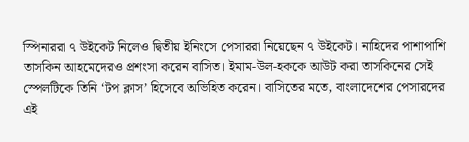স্পিনাররা ৭ উইকেট নিলেও দ্বিতীয় ইনিংসে পেসাররা নিয়েছেন ৭ উইকেট। নাহিদের পাশাপাশি তাসকিন আহমেদেরও প্রশংসা করেন বাসিত। ইমাম-উল-হককে আউট করা তাসকিনের সেই স্পেলটিকে তিনি ‘টপ ক্লাস’ হিসেবে অভিহিত করেন। বাসিতের মতে, বাংলাদেশের পেসারদের এই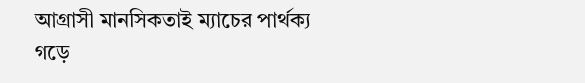আগ্রাসী মানসিকতাই ম্যাচের পার্থক্য গড়ে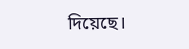দিয়েছে।